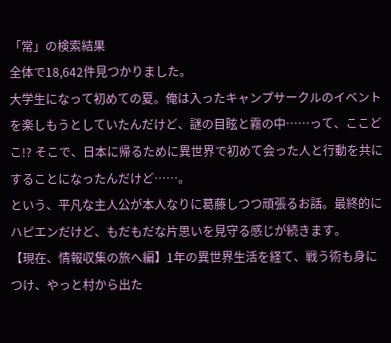「常」の検索結果
全体で18,642件見つかりました。
大学生になって初めての夏。俺は入ったキャンプサークルのイベントを楽しもうとしていたんだけど、謎の目眩と霧の中……って、ここどこ!? そこで、日本に帰るために異世界で初めて会った人と行動を共にすることになったんだけど……。
という、平凡な主人公が本人なりに葛藤しつつ頑張るお話。最終的にハピエンだけど、もだもだな片思いを見守る感じが続きます。
【現在、情報収集の旅へ編】1年の異世界生活を経て、戦う術も身につけ、やっと村から出た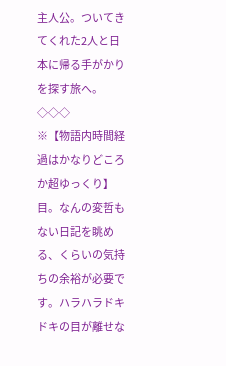主人公。ついてきてくれた2人と日本に帰る手がかりを探す旅へ。
◇◇◇
※【物語内時間経過はかなりどころか超ゆっくり】目。なんの変哲もない日記を眺める、くらいの気持ちの余裕が必要です。ハラハラドキドキの目が離せな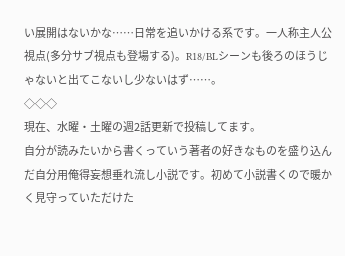い展開はないかな……日常を追いかける系です。一人称主人公視点(多分サブ視点も登場する)。R18/BLシーンも後ろのほうじゃないと出てこないし少ないはず……。
◇◇◇
現在、水曜・土曜の週2話更新で投稿してます。
自分が読みたいから書くっていう著者の好きなものを盛り込んだ自分用俺得妄想垂れ流し小説です。初めて小説書くので暖かく見守っていただけた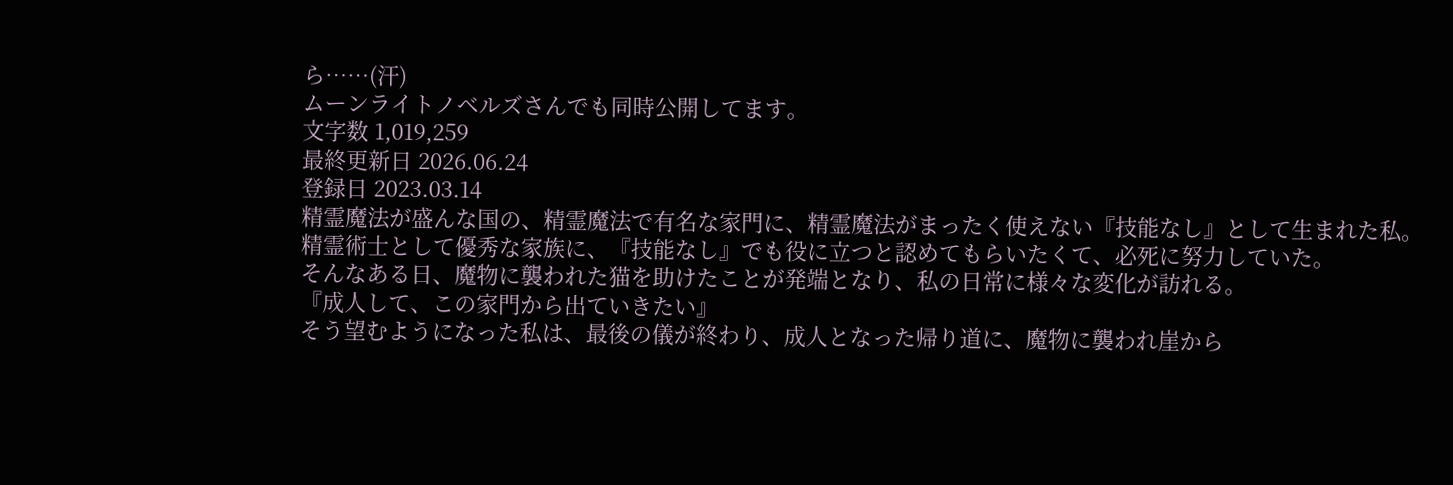ら……(汗)
ムーンライトノベルズさんでも同時公開してます。
文字数 1,019,259
最終更新日 2026.06.24
登録日 2023.03.14
精霊魔法が盛んな国の、精霊魔法で有名な家門に、精霊魔法がまったく使えない『技能なし』として生まれた私。
精霊術士として優秀な家族に、『技能なし』でも役に立つと認めてもらいたくて、必死に努力していた。
そんなある日、魔物に襲われた猫を助けたことが発端となり、私の日常に様々な変化が訪れる。
『成人して、この家門から出ていきたい』
そう望むようになった私は、最後の儀が終わり、成人となった帰り道に、魔物に襲われ崖から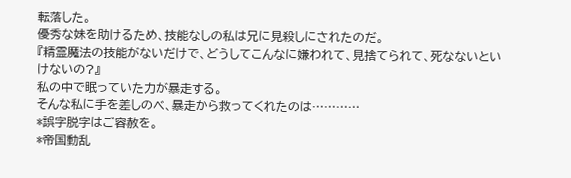転落した。
優秀な妹を助けるため、技能なしの私は兄に見殺しにされたのだ。
『精霊魔法の技能がないだけで、どうしてこんなに嫌われて、見捨てられて、死なないといけないの?』
私の中で眠っていた力が暴走する。
そんな私に手を差しのべ、暴走から救ってくれたのは…………
*誤字脱字はご容赦を。
*帝国動乱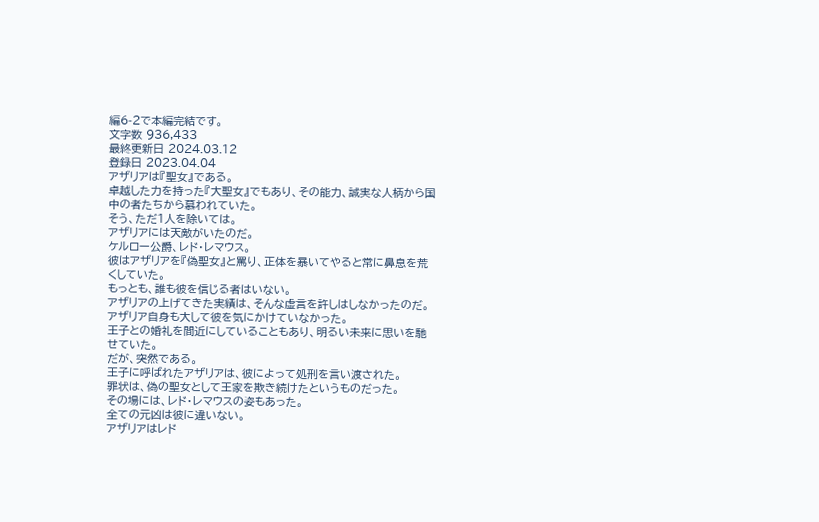編6-2で本編完結です。
文字数 936,433
最終更新日 2024.03.12
登録日 2023.04.04
アザリアは『聖女』である。
卓越した力を持った『大聖女』でもあり、その能力、誠実な人柄から国中の者たちから慕われていた。
そう、ただ1人を除いては。
アザリアには天敵がいたのだ。
ケルロー公爵、レド・レマウス。
彼はアザリアを『偽聖女』と罵り、正体を暴いてやると常に鼻息を荒くしていた。
もっとも、誰も彼を信じる者はいない。
アザリアの上げてきた実績は、そんな虚言を許しはしなかったのだ。
アザリア自身も大して彼を気にかけていなかった。
王子との婚礼を間近にしていることもあり、明るい未来に思いを馳せていた。
だが、突然である。
王子に呼ばれたアザリアは、彼によって処刑を言い渡された。
罪状は、偽の聖女として王家を欺き続けたというものだった。
その場には、レド・レマウスの姿もあった。
全ての元凶は彼に違いない。
アザリアはレド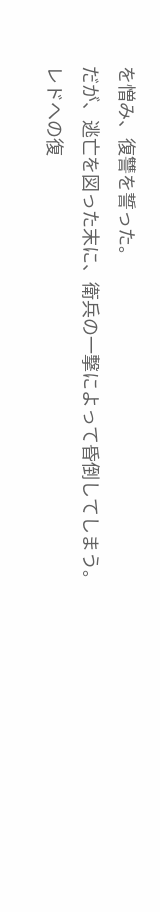を憎み、復讐を誓った。
だが、逃亡を図った末に、衛兵の一撃によって昏倒してしまう。
レドへの復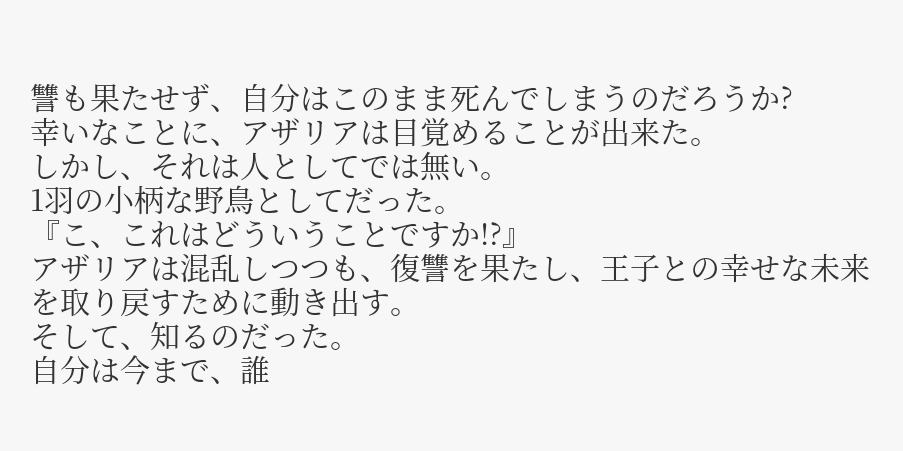讐も果たせず、自分はこのまま死んでしまうのだろうか?
幸いなことに、アザリアは目覚めることが出来た。
しかし、それは人としてでは無い。
1羽の小柄な野鳥としてだった。
『こ、これはどういうことですか!?』
アザリアは混乱しつつも、復讐を果たし、王子との幸せな未来を取り戻すために動き出す。
そして、知るのだった。
自分は今まで、誰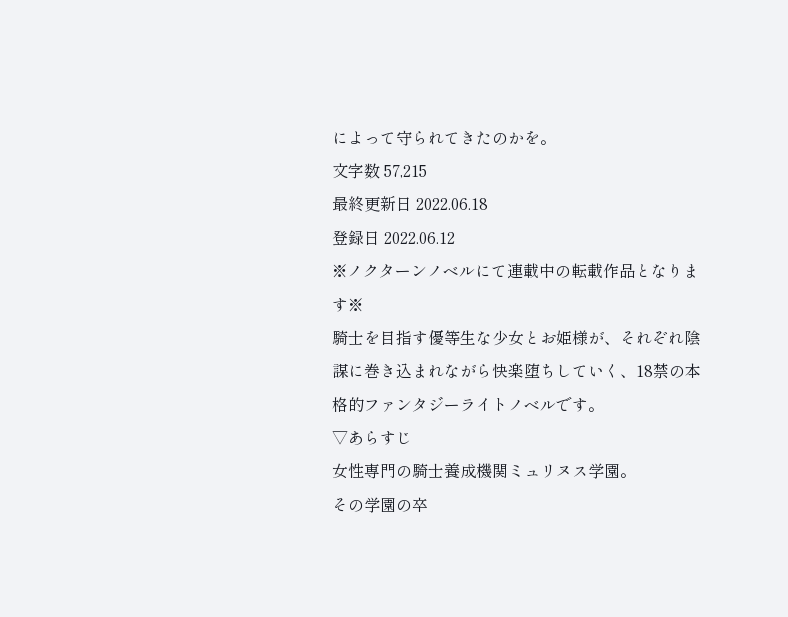によって守られてきたのかを。
文字数 57,215
最終更新日 2022.06.18
登録日 2022.06.12
※ノクターンノベルにて連載中の転載作品となります※
騎士を目指す優等生な少女とお姫様が、それぞれ陰謀に巻き込まれながら快楽堕ちしていく、18禁の本格的ファンタジーライトノベルです。
▽あらすじ
女性専門の騎士養成機関ミュリヌス学園。
その学園の卒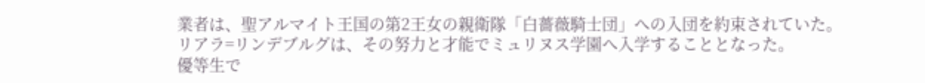業者は、聖アルマイト王国の第2王女の親衛隊「白薔薇騎士団」への入団を約束されていた。
リアラ=リンデブルグは、その努力と才能でミュリヌス学園へ入学することとなった。
優等生で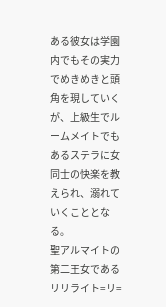ある彼女は学園内でもその実力でめきめきと頭角を現していくが、上級生でルームメイトでもあるステラに女同士の快楽を教えられ、溺れていくこととなる。
聖アルマイトの第二王女であるリリライト=リ=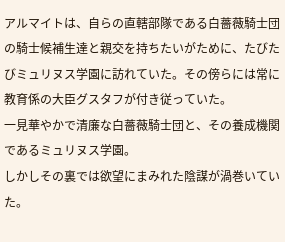アルマイトは、自らの直轄部隊である白薔薇騎士団の騎士候補生達と親交を持ちたいがために、たびたびミュリヌス学園に訪れていた。その傍らには常に教育係の大臣グスタフが付き従っていた。
一見華やかで清廉な白薔薇騎士団と、その養成機関であるミュリヌス学園。
しかしその裏では欲望にまみれた陰謀が渦巻いていた。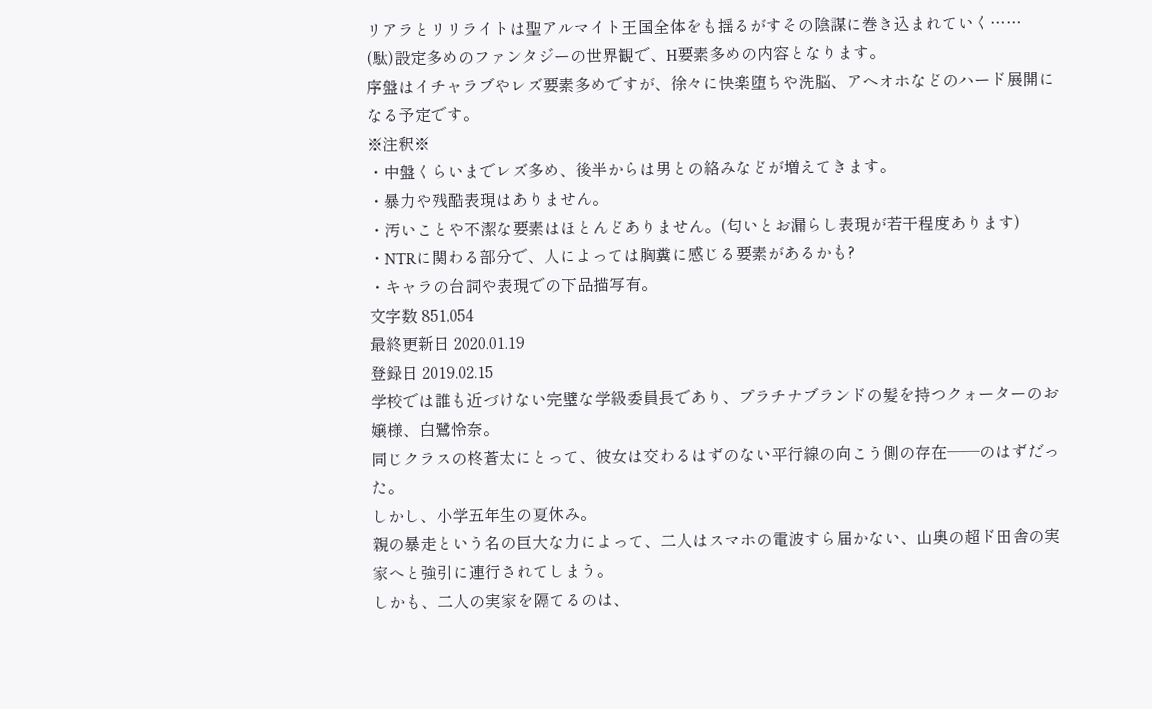リアラとリリライトは聖アルマイト王国全体をも揺るがすその陰謀に巻き込まれていく……
(駄)設定多めのファンタジーの世界観で、H要素多めの内容となります。
序盤はイチャラブやレズ要素多めですが、徐々に快楽堕ちや洗脳、アヘオホなどのハード展開になる予定です。
※注釈※
・中盤くらいまでレズ多め、後半からは男との絡みなどが増えてきます。
・暴力や残酷表現はありません。
・汚いことや不潔な要素はほとんどありません。(匂いとお漏らし表現が若干程度あります)
・NTRに関わる部分で、人によっては胸糞に感じる要素があるかも?
・キャラの台詞や表現での下品描写有。
文字数 851,054
最終更新日 2020.01.19
登録日 2019.02.15
学校では誰も近づけない完璧な学級委員長であり、プラチナブランドの髪を持つクォーターのお嬢様、白鷺怜奈。
同じクラスの柊蒼太にとって、彼女は交わるはずのない平行線の向こう側の存在――のはずだった。
しかし、小学五年生の夏休み。
親の暴走という名の巨大な力によって、二人はスマホの電波すら届かない、山奥の超ド田舎の実家へと強引に連行されてしまう。
しかも、二人の実家を隔てるのは、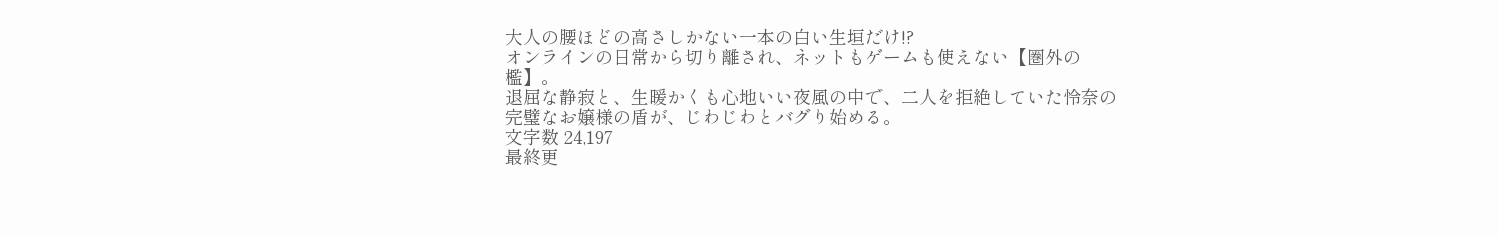大人の腰ほどの高さしかない一本の白い生垣だけ!?
オンラインの日常から切り離され、ネットもゲームも使えない【圏外の檻】。
退屈な静寂と、生暖かくも心地いい夜風の中で、二人を拒絶していた怜奈の完璧なお嬢様の盾が、じわじわとバグり始める。
文字数 24,197
最終更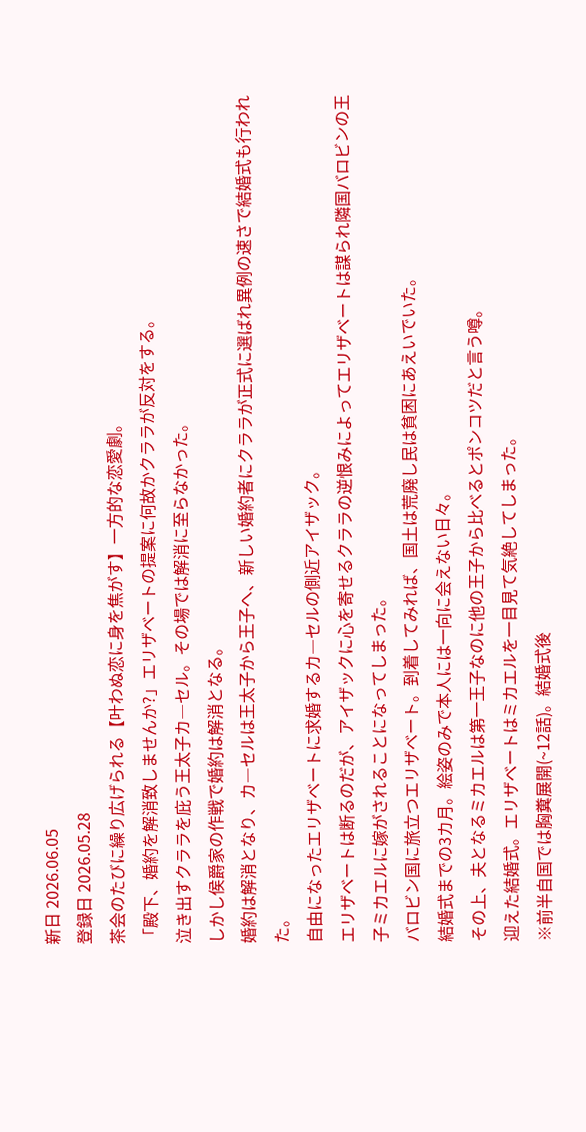新日 2026.06.05
登録日 2026.05.28
茶会のたびに繰り広げられる【叶わぬ恋に身を焦がす】一方的な恋愛劇。
「殿下、婚約を解消致しませんか?」エリザベートの提案に何故かクララが反対をする。
泣き出すクララを庇う王太子カ―セル。その場では解消に至らなかった。
しかし侯爵家の作戦で婚約は解消となる。
婚約は解消となり、カ―セルは王太子から王子へ、新しい婚約者にクララが正式に選ばれ異例の速さで結婚式も行われた。
自由になったエリザベートに求婚するカ―セルの側近アイザック。
エリザベートは断るのだが、アイザックに心を寄せるクララの逆恨みによってエリザベートは謀られ隣国バロビンの王子ミカエルに嫁がされることになってしまった。
バロビン国に旅立つエリザベート。到着してみれば、国土は荒廃し民は貧困にあえいでいた。
結婚式までの3カ月。絵姿のみで本人には一向に会えない日々。
その上、夫となるミカエルは第一王子なのに他の王子から比べるとポンコツだと言う噂。
迎えた結婚式。エリザベートはミカエルを一目見て気絶してしまった。
※前半自国では胸糞展開(~12話)。結婚式後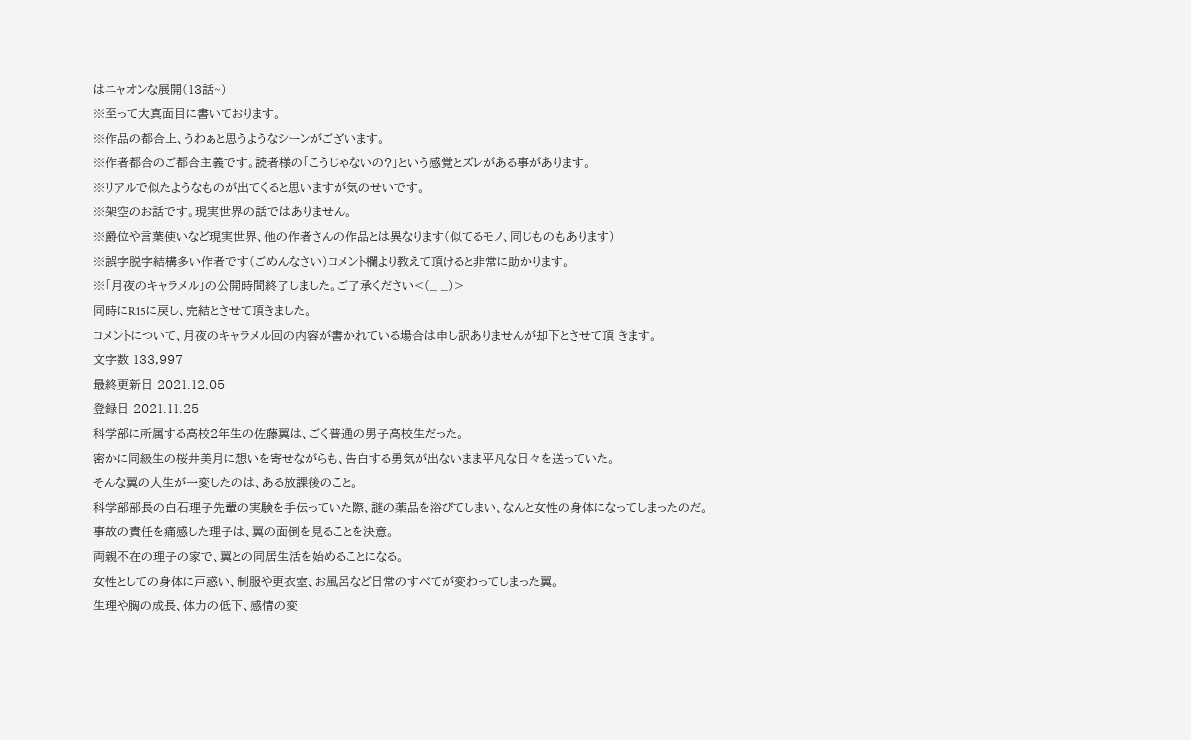はニャオンな展開(13話~)
※至って大真面目に書いております。
※作品の都合上、うわぁと思うようなシーンがございます。
※作者都合のご都合主義です。読者様の「こうじゃないの?」という感覚とズレがある事があります。
※リアルで似たようなものが出てくると思いますが気のせいです。
※架空のお話です。現実世界の話ではありません。
※爵位や言葉使いなど現実世界、他の作者さんの作品とは異なります(似てるモノ、同じものもあります)
※誤字脱字結構多い作者です(ごめんなさい)コメント欄より教えて頂けると非常に助かります。
※「月夜のキャラメル」の公開時間終了しました。ご了承ください<(_ _)>
同時にR15に戻し、完結とさせて頂きました。
コメントについて、月夜のキャラメル回の内容が書かれている場合は申し訳ありませんが却下とさせて頂 きます。
文字数 133,997
最終更新日 2021.12.05
登録日 2021.11.25
科学部に所属する高校2年生の佐藤翼は、ごく普通の男子高校生だった。
密かに同級生の桜井美月に想いを寄せながらも、告白する勇気が出ないまま平凡な日々を送っていた。
そんな翼の人生が一変したのは、ある放課後のこと。
科学部部長の白石理子先輩の実験を手伝っていた際、謎の薬品を浴びてしまい、なんと女性の身体になってしまったのだ。
事故の責任を痛感した理子は、翼の面倒を見ることを決意。
両親不在の理子の家で、翼との同居生活を始めることになる。
女性としての身体に戸惑い、制服や更衣室、お風呂など日常のすべてが変わってしまった翼。
生理や胸の成長、体力の低下、感情の変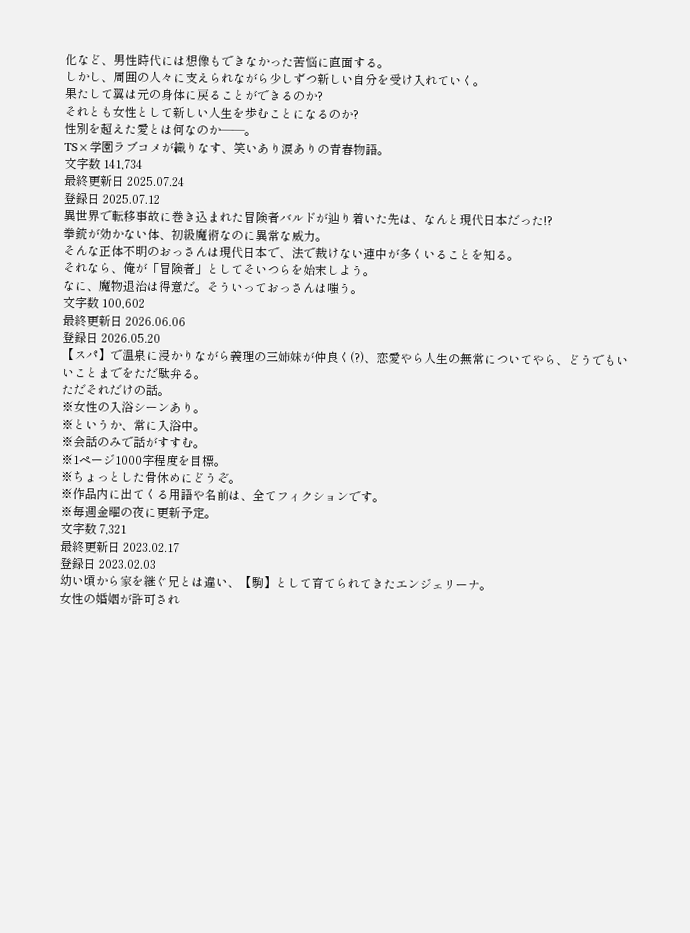化など、男性時代には想像もできなかった苦悩に直面する。
しかし、周囲の人々に支えられながら少しずつ新しい自分を受け入れていく。
果たして翼は元の身体に戻ることができるのか?
それとも女性として新しい人生を歩むことになるのか?
性別を超えた愛とは何なのか――。
TS×学園ラブコメが織りなす、笑いあり涙ありの青春物語。
文字数 141,734
最終更新日 2025.07.24
登録日 2025.07.12
異世界で転移事故に巻き込まれた冒険者バルドが辿り着いた先は、なんと現代日本だった!?
拳銃が効かない体、初級魔術なのに異常な威力。
そんな正体不明のおっさんは現代日本で、法で裁けない連中が多くいることを知る。
それなら、俺が「冒険者」としてそいつらを始末しよう。
なに、魔物退治は得意だ。そういっておっさんは嗤う。
文字数 100,602
最終更新日 2026.06.06
登録日 2026.05.20
【スパ】で温泉に浸かりながら義理の三姉妹が仲良く(?)、恋愛やら人生の無常についてやら、どうでもいいことまでをただ駄弁る。
ただそれだけの話。
※女性の入浴シーンあり。
※というか、常に入浴中。
※会話のみで話がすすむ。
※1ページ1000字程度を目標。
※ちょっとした骨休めにどうぞ。
※作品内に出てくる用語や名前は、全てフィクションです。
※毎週金曜の夜に更新予定。
文字数 7,321
最終更新日 2023.02.17
登録日 2023.02.03
幼い頃から家を継ぐ兄とは違い、【駒】として育てられてきたエンジェリーナ。
女性の婚姻が許可され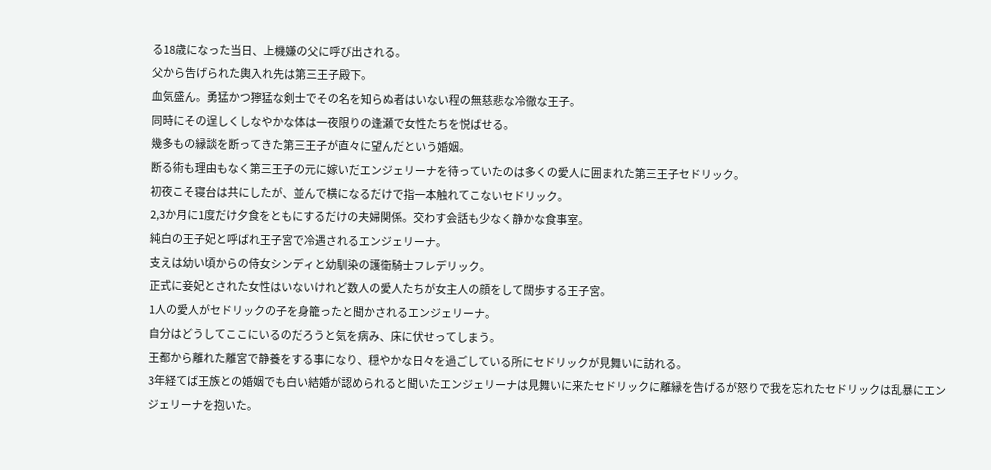る18歳になった当日、上機嫌の父に呼び出される。
父から告げられた輿入れ先は第三王子殿下。
血気盛ん。勇猛かつ獰猛な剣士でその名を知らぬ者はいない程の無慈悲な冷徹な王子。
同時にその逞しくしなやかな体は一夜限りの逢瀬で女性たちを悦ばせる。
幾多もの縁談を断ってきた第三王子が直々に望んだという婚姻。
断る術も理由もなく第三王子の元に嫁いだエンジェリーナを待っていたのは多くの愛人に囲まれた第三王子セドリック。
初夜こそ寝台は共にしたが、並んで横になるだけで指一本触れてこないセドリック。
2,3か月に1度だけ夕食をともにするだけの夫婦関係。交わす会話も少なく静かな食事室。
純白の王子妃と呼ばれ王子宮で冷遇されるエンジェリーナ。
支えは幼い頃からの侍女シンディと幼馴染の護衛騎士フレデリック。
正式に妾妃とされた女性はいないけれど数人の愛人たちが女主人の顔をして闊歩する王子宮。
1人の愛人がセドリックの子を身籠ったと聞かされるエンジェリーナ。
自分はどうしてここにいるのだろうと気を病み、床に伏せってしまう。
王都から離れた離宮で静養をする事になり、穏やかな日々を過ごしている所にセドリックが見舞いに訪れる。
3年経てば王族との婚姻でも白い結婚が認められると聞いたエンジェリーナは見舞いに来たセドリックに離縁を告げるが怒りで我を忘れたセドリックは乱暴にエンジェリーナを抱いた。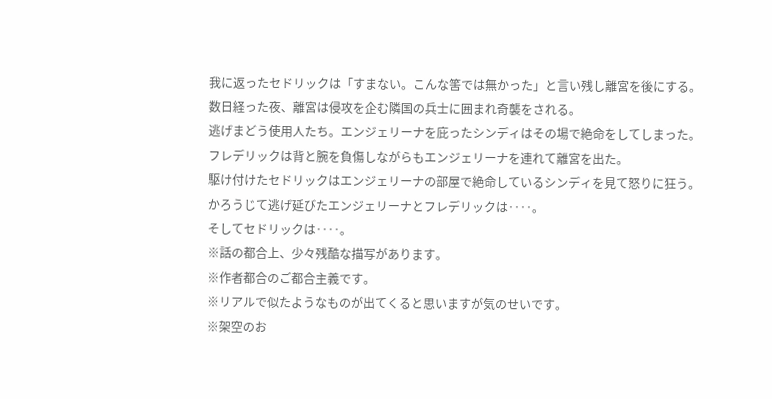我に返ったセドリックは「すまない。こんな筈では無かった」と言い残し離宮を後にする。
数日経った夜、離宮は侵攻を企む隣国の兵士に囲まれ奇襲をされる。
逃げまどう使用人たち。エンジェリーナを庇ったシンディはその場で絶命をしてしまった。
フレデリックは背と腕を負傷しながらもエンジェリーナを連れて離宮を出た。
駆け付けたセドリックはエンジェリーナの部屋で絶命しているシンディを見て怒りに狂う。
かろうじて逃げ延びたエンジェリーナとフレデリックは‥‥。
そしてセドリックは‥‥。
※話の都合上、少々残酷な描写があります。
※作者都合のご都合主義です。
※リアルで似たようなものが出てくると思いますが気のせいです。
※架空のお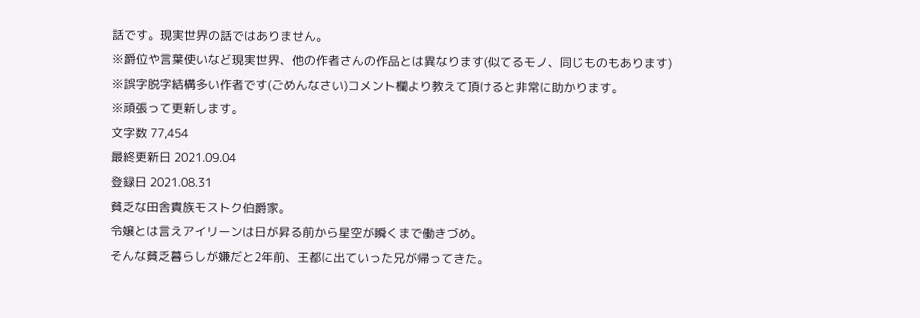話です。現実世界の話ではありません。
※爵位や言葉使いなど現実世界、他の作者さんの作品とは異なります(似てるモノ、同じものもあります)
※誤字脱字結構多い作者です(ごめんなさい)コメント欄より教えて頂けると非常に助かります。
※頑張って更新します。
文字数 77,454
最終更新日 2021.09.04
登録日 2021.08.31
貧乏な田舎貴族モストク伯爵家。
令嬢とは言えアイリーンは日が昇る前から星空が瞬くまで働きづめ。
そんな貧乏暮らしが嫌だと2年前、王都に出ていった兄が帰ってきた。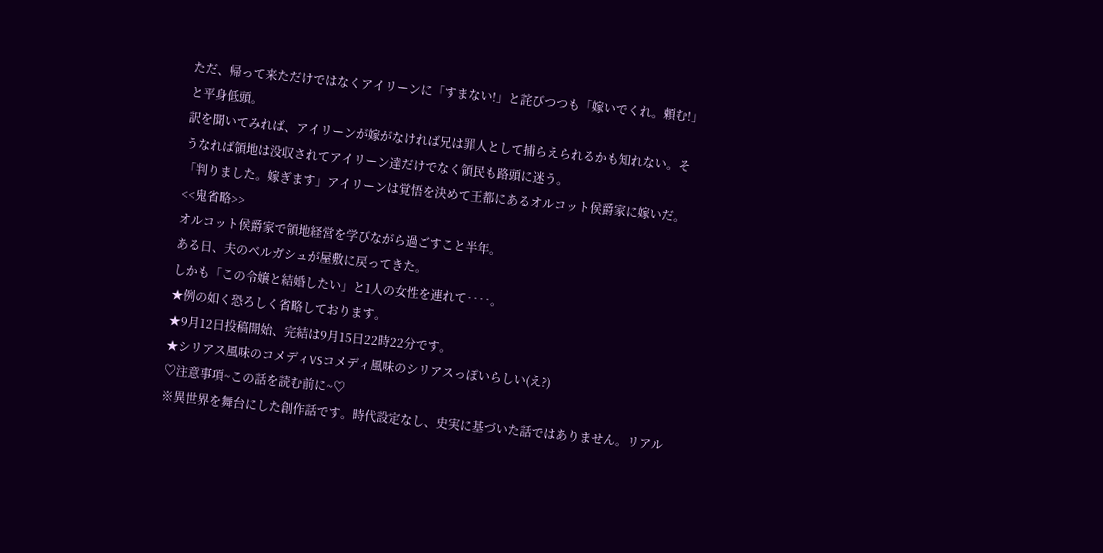ただ、帰って来ただけではなくアイリーンに「すまない!」と詫びつつも「嫁いでくれ。頼む!」と平身低頭。
訳を聞いてみれば、アイリーンが嫁がなければ兄は罪人として捕らえられるかも知れない。そうなれば領地は没収されてアイリーン達だけでなく領民も路頭に迷う。
「判りました。嫁ぎます」アイリーンは覚悟を決めて王都にあるオルコット侯爵家に嫁いだ。
<<鬼省略>>
オルコット侯爵家で領地経営を学びながら過ごすこと半年。
ある日、夫のベルガシュが屋敷に戻ってきた。
しかも「この令嬢と結婚したい」と1人の女性を連れて‥‥。
★例の如く恐ろしく省略しております。
★9月12日投稿開始、完結は9月15日22時22分です。
★シリアス風味のコメディVSコメディ風味のシリアスっぽいらしい(え?)
♡注意事項~この話を読む前に~♡
※異世界を舞台にした創作話です。時代設定なし、史実に基づいた話ではありません。リアル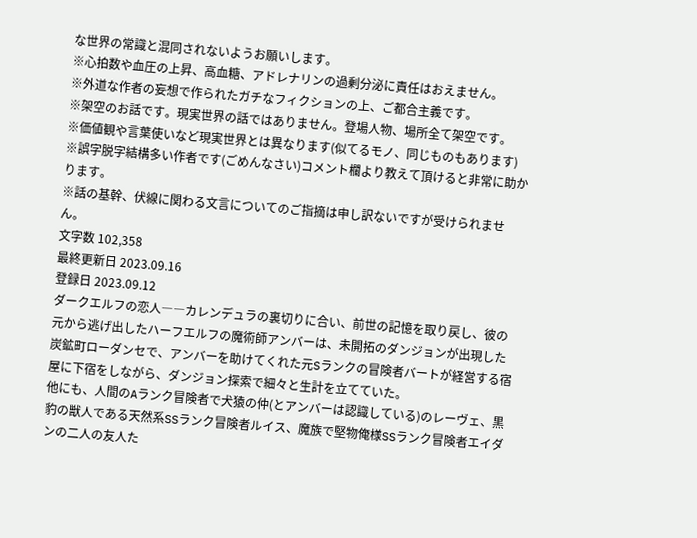な世界の常識と混同されないようお願いします。
※心拍数や血圧の上昇、高血糖、アドレナリンの過剰分泌に責任はおえません。
※外道な作者の妄想で作られたガチなフィクションの上、ご都合主義です。
※架空のお話です。現実世界の話ではありません。登場人物、場所全て架空です。
※価値観や言葉使いなど現実世界とは異なります(似てるモノ、同じものもあります)
※誤字脱字結構多い作者です(ごめんなさい)コメント欄より教えて頂けると非常に助かります。
※話の基幹、伏線に関わる文言についてのご指摘は申し訳ないですが受けられません。
文字数 102,358
最終更新日 2023.09.16
登録日 2023.09.12
ダークエルフの恋人――カレンデュラの裏切りに合い、前世の記憶を取り戻し、彼の元から逃げ出したハーフエルフの魔術師アンバーは、未開拓のダンジョンが出現した炭鉱町ローダンセで、アンバーを助けてくれた元Sランクの冒険者バートが経営する宿屋に下宿をしながら、ダンジョン探索で細々と生計を立てていた。
他にも、人間のAランク冒険者で犬猿の仲(とアンバーは認識している)のレーヴェ、黒豹の獣人である天然系SSランク冒険者ルイス、魔族で堅物俺様SSランク冒険者エイダンの二人の友人た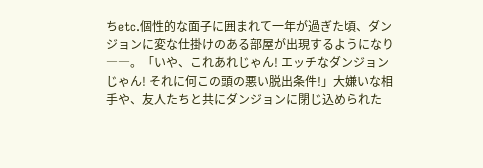ちetc.個性的な面子に囲まれて一年が過ぎた頃、ダンジョンに変な仕掛けのある部屋が出現するようになり――。「いや、これあれじゃん! エッチなダンジョンじゃん! それに何この頭の悪い脱出条件!」大嫌いな相手や、友人たちと共にダンジョンに閉じ込められた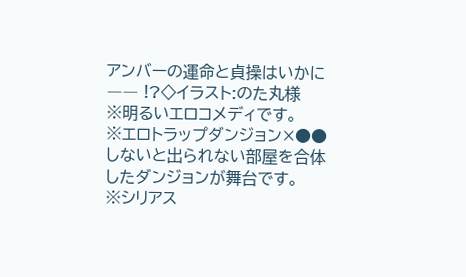アンバーの運命と貞操はいかに―― !?◇イラスト:のた丸様
※明るいエロコメディです。
※エロトラップダンジョン×●●しないと出られない部屋を合体したダンジョンが舞台です。
※シリアス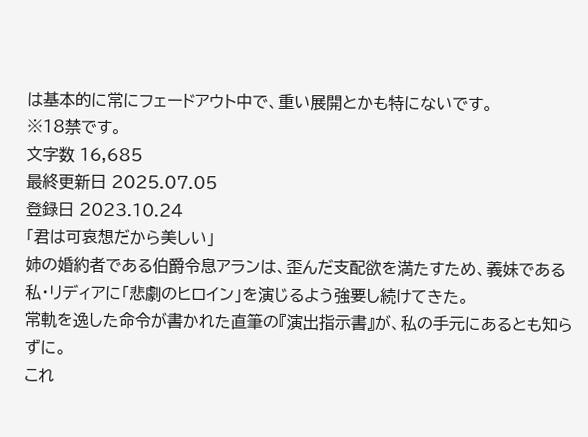は基本的に常にフェードアウト中で、重い展開とかも特にないです。
※18禁です。
文字数 16,685
最終更新日 2025.07.05
登録日 2023.10.24
「君は可哀想だから美しい」
姉の婚約者である伯爵令息アランは、歪んだ支配欲を満たすため、義妹である私・リディアに「悲劇のヒロイン」を演じるよう強要し続けてきた。
常軌を逸した命令が書かれた直筆の『演出指示書』が、私の手元にあるとも知らずに。
これ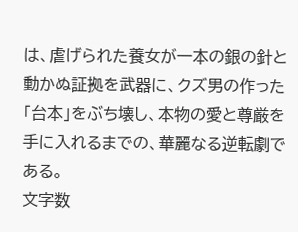は、虐げられた養女が一本の銀の針と動かぬ証拠を武器に、クズ男の作った「台本」をぶち壊し、本物の愛と尊厳を手に入れるまでの、華麗なる逆転劇である。
文字数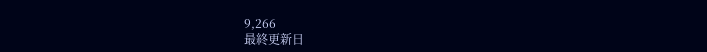9,266
最終更新日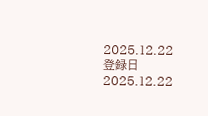2025.12.22
登録日 2025.12.22